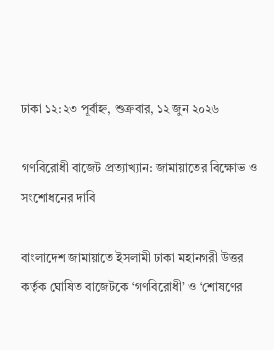ঢাকা ১২:২৩ পূর্বাহ্ন, শুক্রবার, ১২ জুন ২০২৬

গণবিরোধী বাজেট প্রত্যাখ্যান: জামায়াতের বিক্ষোভ ও সংশোধনের দাবি

বাংলাদেশ জামায়াতে ইসলামী ঢাকা মহানগরী উত্তর কর্তৃক ঘোষিত বাজেটকে ‘গণবিরোধী’ ও ‘শোষণের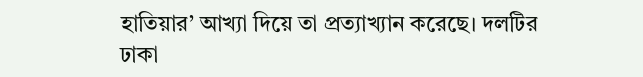হাতিয়ার’ আখ্যা দিয়ে তা প্রত্যাখ্যান করেছে। দলটির ঢাকা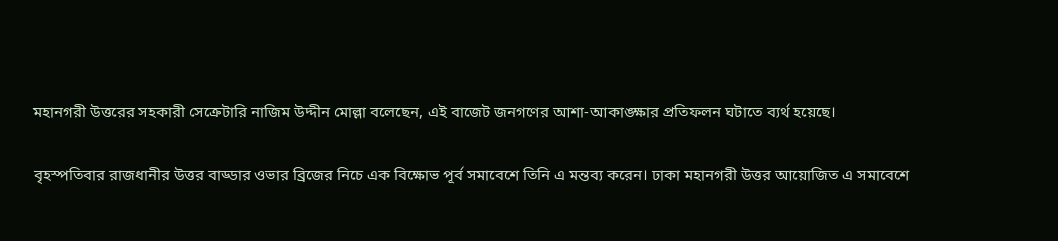মহানগরী উত্তরের সহকারী সেক্রেটারি নাজিম উদ্দীন মোল্লা বলেছেন, এই বাজেট জনগণের আশা-আকাঙ্ক্ষার প্রতিফলন ঘটাতে ব্যর্থ হয়েছে।

বৃহস্পতিবার রাজধানীর উত্তর বাড্ডার ওভার ব্রিজের নিচে এক বিক্ষোভ পূর্ব সমাবেশে তিনি এ মন্তব্য করেন। ঢাকা মহানগরী উত্তর আয়োজিত এ সমাবেশে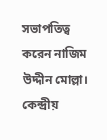সভাপতিত্ব করেন নাজিম উদ্দীন মোল্লা। কেন্দ্রীয়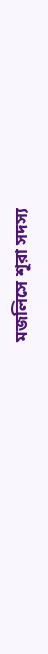মজলিসে শূরা সদস্য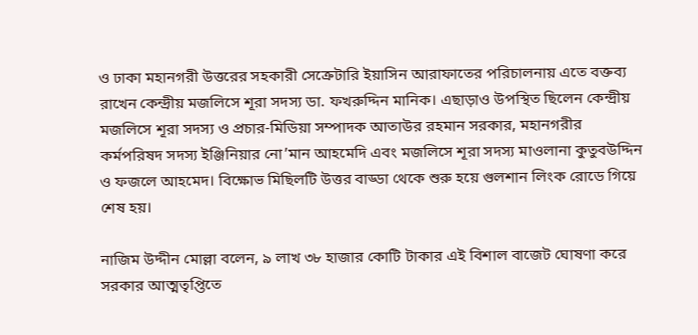ও ঢাকা মহানগরী উত্তরের সহকারী সেক্রেটারি ইয়াসিন আরাফাতের পরিচালনায় এতে বক্তব্য রাখেন কেন্দ্রীয় মজলিসে শূরা সদস্য ডা. ফখরুদ্দিন মানিক। এছাড়াও উপস্থিত ছিলেন কেন্দ্রীয় মজলিসে শূরা সদস্য ও প্রচার-মিডিয়া সম্পাদক আতাউর রহমান সরকার, মহানগরীর কর্মপরিষদ সদস্য ইঞ্জিনিয়ার নো’মান আহমেদি এবং মজলিসে শূরা সদস্য মাওলানা কুতুবউদ্দিন ও ফজলে আহমেদ। বিক্ষোভ মিছিলটি উত্তর বাড্ডা থেকে শুরু হয়ে গুলশান লিংক রোডে গিয়ে শেষ হয়।

নাজিম উদ্দীন মোল্লা বলেন, ৯ লাখ ৩৮ হাজার কোটি টাকার এই বিশাল বাজেট ঘোষণা করে সরকার আত্মতৃপ্তিতে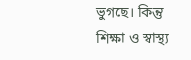ভুগছে। কিন্তু শিক্ষা ও স্বাস্থ্য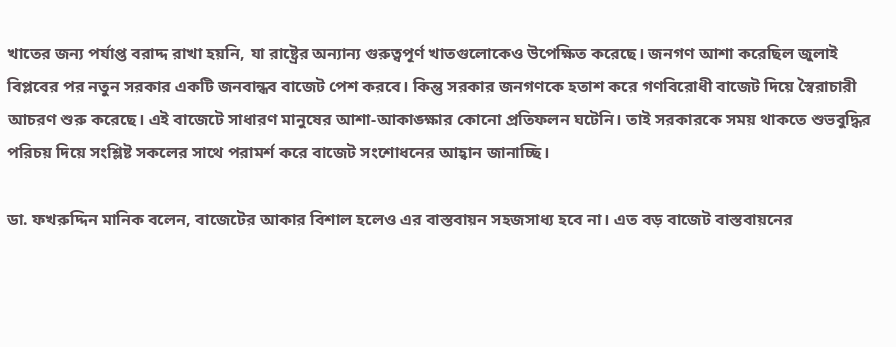খাতের জন্য পর্যাপ্ত বরাদ্দ রাখা হয়নি, যা রাষ্ট্রের অন্যান্য গুরুত্বপূর্ণ খাতগুলোকেও উপেক্ষিত করেছে। জনগণ আশা করেছিল জুলাই বিপ্লবের পর নতুন সরকার একটি জনবান্ধব বাজেট পেশ করবে। কিন্তু সরকার জনগণকে হতাশ করে গণবিরোধী বাজেট দিয়ে স্বৈরাচারী আচরণ শুরু করেছে। এই বাজেটে সাধারণ মানুষের আশা-আকাঙ্ক্ষার কোনো প্রতিফলন ঘটেনি। তাই সরকারকে সময় থাকতে শুভবুদ্ধির পরিচয় দিয়ে সংশ্লিষ্ট সকলের সাথে পরামর্শ করে বাজেট সংশোধনের আহ্বান জানাচ্ছি।

ডা. ফখরুদ্দিন মানিক বলেন, বাজেটের আকার বিশাল হলেও এর বাস্তবায়ন সহজসাধ্য হবে না। এত বড় বাজেট বাস্তবায়নের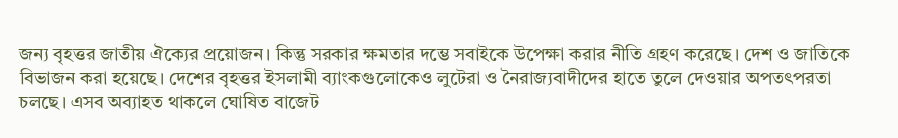জন্য বৃহত্তর জাতীয় ঐক্যের প্রয়োজন। কিন্তু সরকার ক্ষমতার দম্ভে সবাইকে উপেক্ষা করার নীতি গ্রহণ করেছে। দেশ ও জাতিকে বিভাজন করা হয়েছে। দেশের বৃহত্তর ইসলামী ব্যাংকগুলোকেও লুটেরা ও নৈরাজ্যবাদীদের হাতে তুলে দেওয়ার অপতৎপরতা চলছে। এসব অব্যাহত থাকলে ঘোষিত বাজেট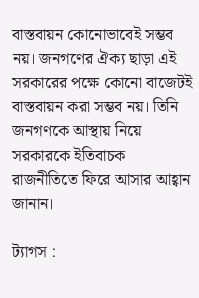বাস্তবায়ন কোনোভাবেই সম্ভব নয়। জনগণের ঐক্য ছাড়া এই সরকারের পক্ষে কোনো বাজেটই বাস্তবায়ন করা সম্ভব নয়। তিনি জনগণকে আস্থায় নিয়ে সরকারকে ইতিবাচক রাজনীতিতে ফিরে আসার আহ্বান জানান।

ট্যাগস :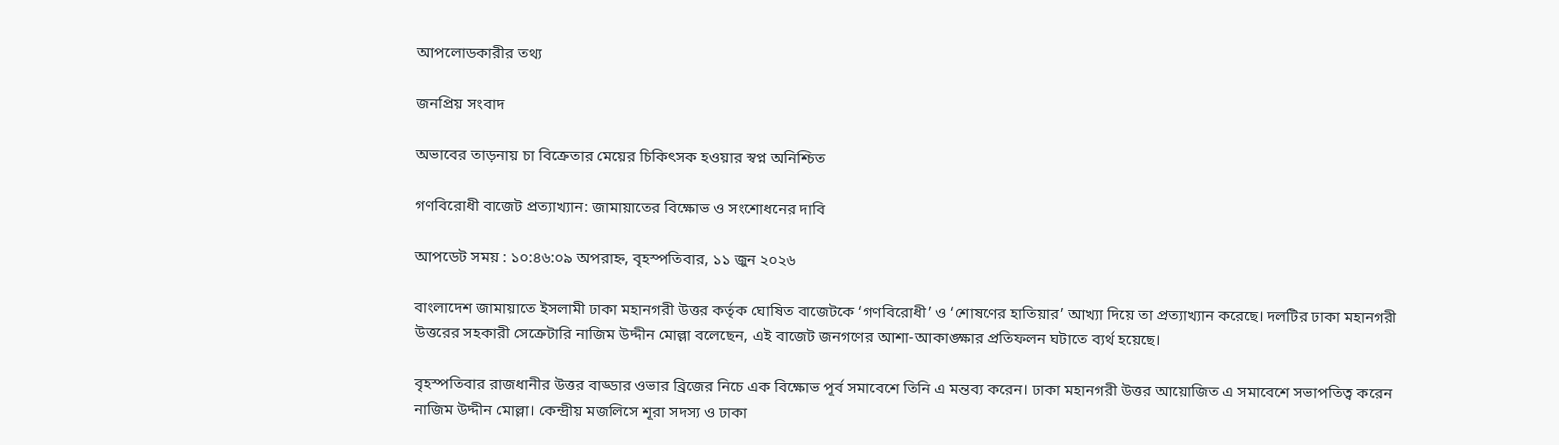আপলোডকারীর তথ্য

জনপ্রিয় সংবাদ

অভাবের তাড়নায় চা বিক্রেতার মেয়ের চিকিৎসক হওয়ার স্বপ্ন অনিশ্চিত

গণবিরোধী বাজেট প্রত্যাখ্যান: জামায়াতের বিক্ষোভ ও সংশোধনের দাবি

আপডেট সময় : ১০:৪৬:০৯ অপরাহ্ন, বৃহস্পতিবার, ১১ জুন ২০২৬

বাংলাদেশ জামায়াতে ইসলামী ঢাকা মহানগরী উত্তর কর্তৃক ঘোষিত বাজেটকে ‘গণবিরোধী’ ও ‘শোষণের হাতিয়ার’ আখ্যা দিয়ে তা প্রত্যাখ্যান করেছে। দলটির ঢাকা মহানগরী উত্তরের সহকারী সেক্রেটারি নাজিম উদ্দীন মোল্লা বলেছেন, এই বাজেট জনগণের আশা-আকাঙ্ক্ষার প্রতিফলন ঘটাতে ব্যর্থ হয়েছে।

বৃহস্পতিবার রাজধানীর উত্তর বাড্ডার ওভার ব্রিজের নিচে এক বিক্ষোভ পূর্ব সমাবেশে তিনি এ মন্তব্য করেন। ঢাকা মহানগরী উত্তর আয়োজিত এ সমাবেশে সভাপতিত্ব করেন নাজিম উদ্দীন মোল্লা। কেন্দ্রীয় মজলিসে শূরা সদস্য ও ঢাকা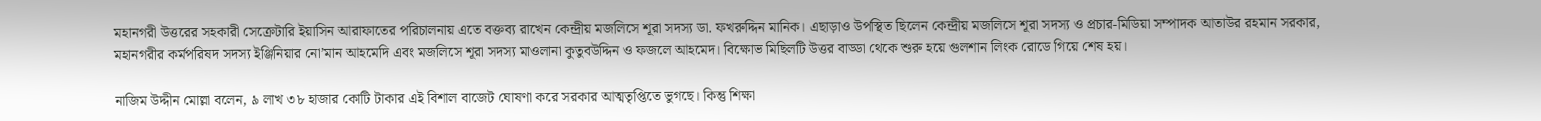মহানগরী উত্তরের সহকারী সেক্রেটারি ইয়াসিন আরাফাতের পরিচালনায় এতে বক্তব্য রাখেন কেন্দ্রীয় মজলিসে শূরা সদস্য ডা. ফখরুদ্দিন মানিক। এছাড়াও উপস্থিত ছিলেন কেন্দ্রীয় মজলিসে শূরা সদস্য ও প্রচার-মিডিয়া সম্পাদক আতাউর রহমান সরকার, মহানগরীর কর্মপরিষদ সদস্য ইঞ্জিনিয়ার নো’মান আহমেদি এবং মজলিসে শূরা সদস্য মাওলানা কুতুবউদ্দিন ও ফজলে আহমেদ। বিক্ষোভ মিছিলটি উত্তর বাড্ডা থেকে শুরু হয়ে গুলশান লিংক রোডে গিয়ে শেষ হয়।

নাজিম উদ্দীন মোল্লা বলেন, ৯ লাখ ৩৮ হাজার কোটি টাকার এই বিশাল বাজেট ঘোষণা করে সরকার আত্মতৃপ্তিতে ভুগছে। কিন্তু শিক্ষা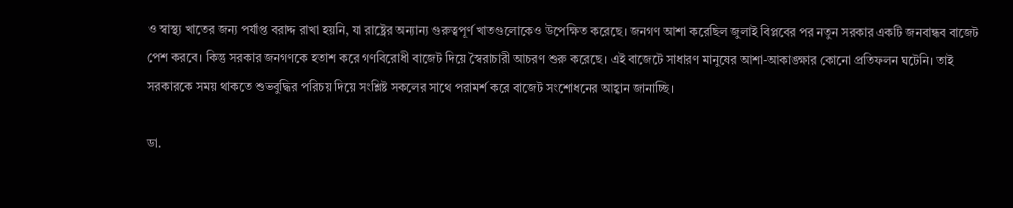ও স্বাস্থ্য খাতের জন্য পর্যাপ্ত বরাদ্দ রাখা হয়নি, যা রাষ্ট্রের অন্যান্য গুরুত্বপূর্ণ খাতগুলোকেও উপেক্ষিত করেছে। জনগণ আশা করেছিল জুলাই বিপ্লবের পর নতুন সরকার একটি জনবান্ধব বাজেট পেশ করবে। কিন্তু সরকার জনগণকে হতাশ করে গণবিরোধী বাজেট দিয়ে স্বৈরাচারী আচরণ শুরু করেছে। এই বাজেটে সাধারণ মানুষের আশা-আকাঙ্ক্ষার কোনো প্রতিফলন ঘটেনি। তাই সরকারকে সময় থাকতে শুভবুদ্ধির পরিচয় দিয়ে সংশ্লিষ্ট সকলের সাথে পরামর্শ করে বাজেট সংশোধনের আহ্বান জানাচ্ছি।

ডা.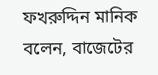ফখরুদ্দিন মানিক বলেন, বাজেটের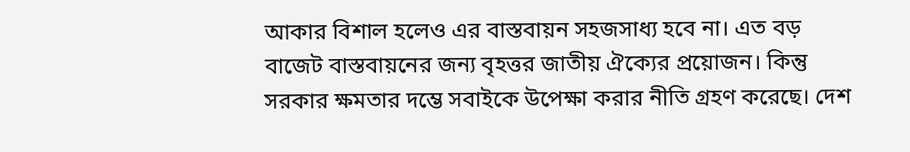আকার বিশাল হলেও এর বাস্তবায়ন সহজসাধ্য হবে না। এত বড় বাজেট বাস্তবায়নের জন্য বৃহত্তর জাতীয় ঐক্যের প্রয়োজন। কিন্তু সরকার ক্ষমতার দম্ভে সবাইকে উপেক্ষা করার নীতি গ্রহণ করেছে। দেশ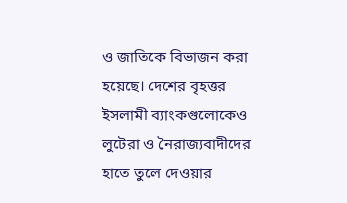ও জাতিকে বিভাজন করা হয়েছে। দেশের বৃহত্তর ইসলামী ব্যাংকগুলোকেও লুটেরা ও নৈরাজ্যবাদীদের হাতে তুলে দেওয়ার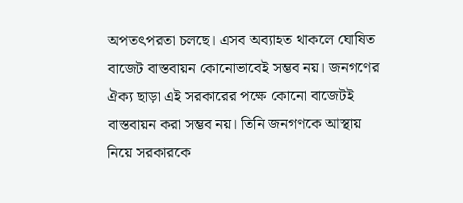অপতৎপরতা চলছে। এসব অব্যাহত থাকলে ঘোষিত বাজেট বাস্তবায়ন কোনোভাবেই সম্ভব নয়। জনগণের ঐক্য ছাড়া এই সরকারের পক্ষে কোনো বাজেটই বাস্তবায়ন করা সম্ভব নয়। তিনি জনগণকে আস্থায় নিয়ে সরকারকে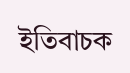ইতিবাচক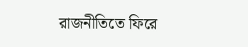রাজনীতিতে ফিরে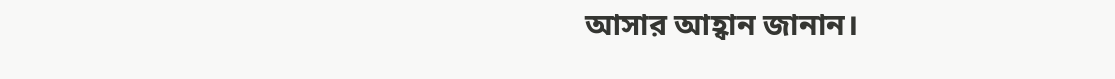আসার আহ্বান জানান।